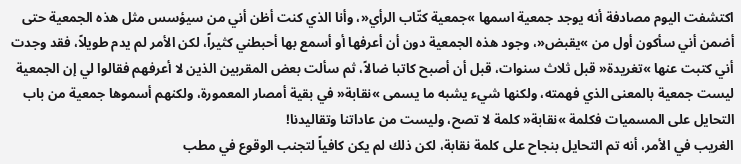اكتشفت اليوم مصادفة أنه يوجد جمعية اسمها »جمعية كتّاب الرأي«، وأنا الذي كنت أظن أني من سيؤسس مثل هذه الجمعية حتى أضمن أني سأكون أول من »يقبض«، وجود هذه الجمعية دون أن أعرفها أو أسمع بها أحبطني كثيراً، لكن الأمر لم يدم طويلاً، فقد وجدت أني كتبت عنها »تغريدة« قبل ثلاث سنوات، قبل أن أصبح كاتبا ضالاً، ثم سألت بعض المقربين الذين لا أعرفهم فقالوا لي إن الجمعية ليست جمعية بالمعنى الذي فهمته، ولكنها شيء يشبه ما يسمى »نقابة« في بقية أمصار المعمورة، ولكنهم أسموها جمعية من باب التحايل على المسميات فكلمة »نقابة« كلمة لا تصح، وليست من عاداتنا وتقاليدنا!
الغريب في الأمر، أنه تم التحايل بنجاح على كلمة نقابة، لكن ذلك لم يكن كافياً لتجنب الوقوع في مطب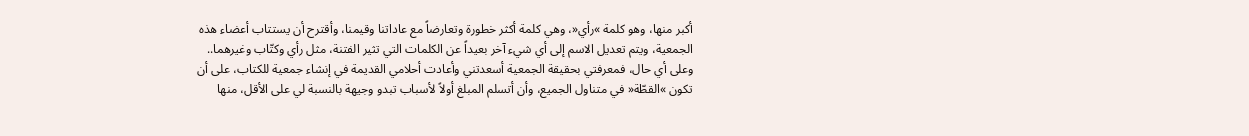أكبر منها، وهو كلمة »رأي«، وهي كلمة أكثر خطورة وتعارضاً مع عاداتنا وقيمنا، وأقترح أن يستتاب أعضاء هذه الجمعية، ويتم تعديل الاسم إلى أي شيء آخر بعيداً عن الكلمات التي تثير الفتنة، مثل رأي وكتّاب وغيرهما..
وعلى أي حال، فمعرفتي بحقيقة الجمعية أسعدتني وأعادت أحلامي القديمة في إنشاء جمعية للكتاب، على أن تكون »القطّة« في متناول الجميع، وأن أتسلم المبلغ أولاً لأسباب تبدو وجيهة بالنسبة لي على الأقل، منها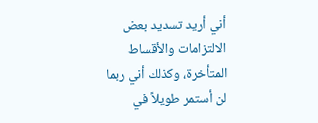أني أريد تسديد بعض الالتزامات والأقساط المتأخرة، وكذلك أني ربما لن أستمر طويلاً في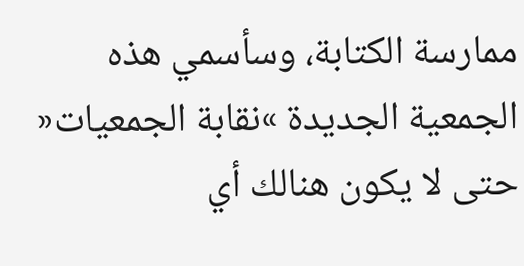ممارسة الكتابة، وسأسمي هذه الجمعية الجديدة »نقابة الجمعيات« حتى لا يكون هنالك أي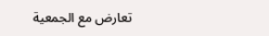تعارض مع الجمعية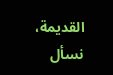القديمة، نسأل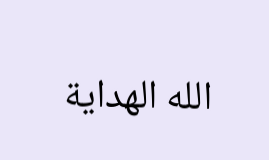الله الهداية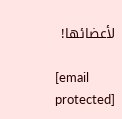لأعضائها!

[email protected]